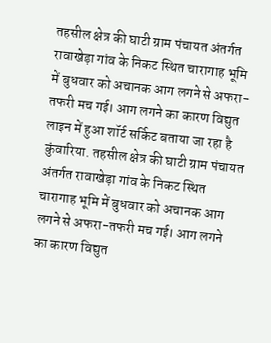तहसील क्षेत्र की घाटी ग्राम पंचायत अंतर्गत रावाखेड़ा गांव के निकट स्थित चारागाह भूमि में बुधवार को अचानक आग लगने से अफरा-तफरी मच गई। आग लगने का कारण विद्युत लाइन में हुआ शॉर्ट सर्किट बताया जा रहा है
कुंवारिया. तहसील क्षेत्र की घाटी ग्राम पंचायत अंतर्गत रावाखेड़ा गांव के निकट स्थित चारागाह भूमि में बुधवार को अचानक आग लगने से अफरा-तफरी मच गई। आग लगने का कारण विद्युत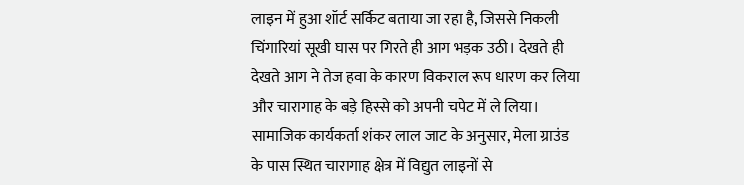लाइन में हुआ शॉर्ट सर्किट बताया जा रहा है, जिससे निकली चिंगारियां सूखी घास पर गिरते ही आग भड़क उठी। देखते ही देखते आग ने तेज हवा के कारण विकराल रूप धारण कर लिया और चारागाह के बड़े हिस्से को अपनी चपेट में ले लिया। सामाजिक कार्यकर्ता शंकर लाल जाट के अनुसार, मेला ग्राउंड के पास स्थित चारागाह क्षेत्र में विद्युत लाइनों से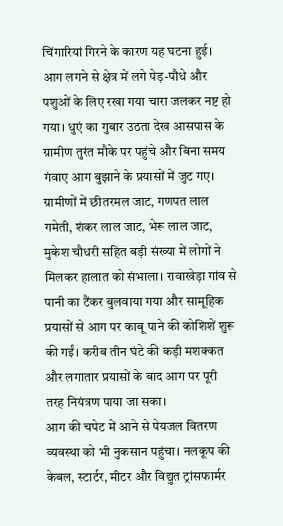चिंगारियां गिरने के कारण यह घटना हुई। आग लगने से क्षेत्र में लगे पेड़-पौधे और पशुओं के लिए रखा गया चारा जलकर नष्ट हो गया। धुएं का गुबार उठता देख आसपास के ग्रामीण तुरंत मौके पर पहुंचे और बिना समय गंवाए आग बुझाने के प्रयासों में जुट गए।
ग्रामीणों में छीतरमल जाट, गणपत लाल गमेती, शंकर लाल जाट, भेरू लाल जाट, मुकेश चौधरी सहित बड़ी संख्या में लोगों ने मिलकर हालात को संभाला। रावाखेड़ा गांव से पानी का टैंकर बुलवाया गया और सामूहिक प्रयासों से आग पर काबू पाने की कोशिशें शुरू की गईं। करीब तीन घंटे की कड़ी मशक्कत और लगातार प्रयासों के बाद आग पर पूरी तरह नियंत्रण पाया जा सका।
आग की चपेट में आने से पेयजल वितरण व्यवस्था को भी नुकसान पहुंचा। नलकूप की केबल, स्टार्टर, मीटर और विद्युत ट्रांसफार्मर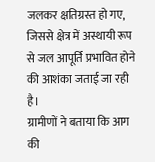जलकर क्षतिग्रस्त हो गए, जिससे क्षेत्र में अस्थायी रूप से जल आपूर्ति प्रभावित होने की आशंका जताई जा रही है।
ग्रामीणों ने बताया कि आग की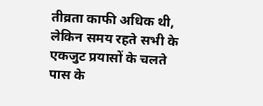तीव्रता काफी अधिक थी, लेकिन समय रहते सभी के एकजुट प्रयासों के चलते पास के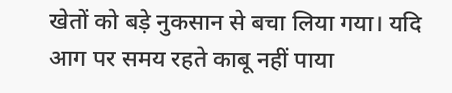खेतों को बड़े नुकसान से बचा लिया गया। यदि आग पर समय रहते काबू नहीं पाया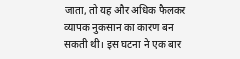जाता, तो यह और अधिक फैलकर व्यापक नुकसान का कारण बन सकती थी। इस घटना ने एक बार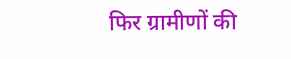फिर ग्रामीणों की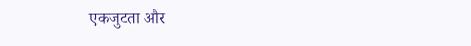एकजुटता और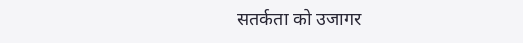सतर्कता को उजागर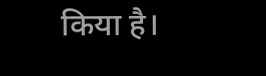किया है।